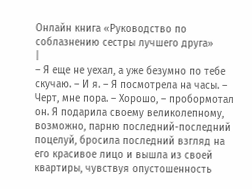Онлайн книга «Руководство по соблазнению сестры лучшего друга»
|
– Я еще не уехал, а уже безумно по тебе скучаю. – И я. – Я посмотрела на часы. – Черт, мне пора. – Хорошо, – пробормотал он. Я подарила своему великолепному, возможно, парню последний-последний поцелуй, бросила последний взгляд на его красивое лицо и вышла из своей квартиры, чувствуя опустошенность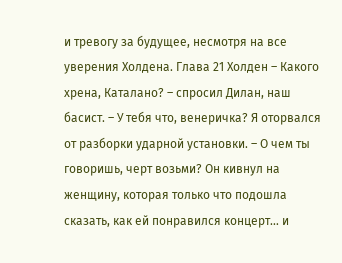и тревогу за будущее, несмотря на все уверения Холдена. Глава 21 Холден – Какого хрена, Каталано? – спросил Дилан, наш басист. – У тебя что, венеричка? Я оторвался от разборки ударной установки. – О чем ты говоришь, черт возьми? Он кивнул на женщину, которая только что подошла сказать, как ей понравился концерт… и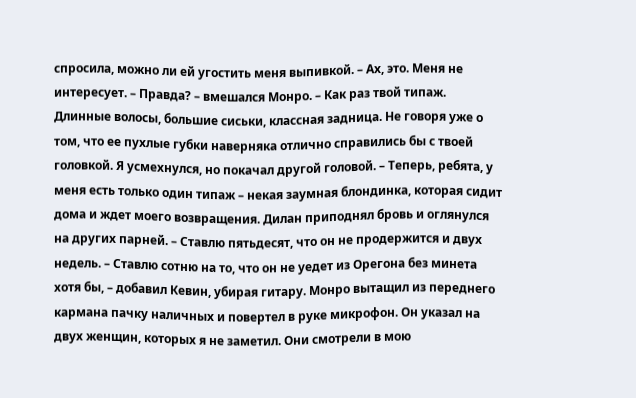спросила, можно ли ей угостить меня выпивкой. – Ах, это. Меня не интересует. – Правда? – вмешался Монро. – Как раз твой типаж. Длинные волосы, большие сиськи, классная задница. Не говоря уже о том, что ее пухлые губки наверняка отлично справились бы с твоей головкой. Я усмехнулся, но покачал другой головой. – Теперь, ребята, у меня есть только один типаж – некая заумная блондинка, которая сидит дома и ждет моего возвращения. Дилан приподнял бровь и оглянулся на других парней. – Ставлю пятьдесят, что он не продержится и двух недель. – Ставлю сотню на то, что он не уедет из Орегона без минета хотя бы, – добавил Кевин, убирая гитару. Монро вытащил из переднего кармана пачку наличных и повертел в руке микрофон. Он указал на двух женщин, которых я не заметил. Они смотрели в мою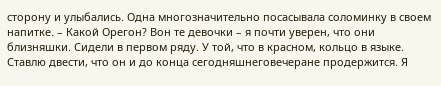сторону и улыбались. Одна многозначительно посасывала соломинку в своем напитке. – Какой Орегон? Вон те девочки – я почти уверен, что они близняшки. Сидели в первом ряду. У той, что в красном, кольцо в языке. Ставлю двести, что он и до конца сегодняшнеговечеране продержится. Я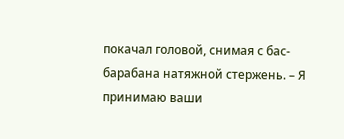покачал головой, снимая с бас-барабана натяжной стержень. – Я принимаю ваши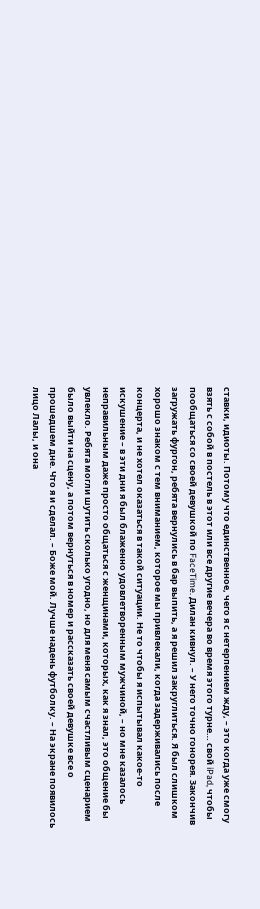ставки, идиоты. Потому что единственное, чего я с нетерпением жду, – это когда уже смогу взять с собой в постель в этот или все другие вечера во время этого турне… свой iPad, чтобы пообщаться со своей девушкой по FaceTime. Дилан кивнул. – У него точно гонорея. Закончив загружать фургон, ребята вернулись в бар выпить, а я решил закруглиться. Я был слишком хорошо знаком с тем вниманием, которое мы привлекали, когда задерживались после концерта, и не хотел оказаться в такой ситуации. Не то чтобы я испытывал какое-то искушение – в эти дни я был блаженно удовлетворенным мужчиной, – но мне казалось неправильным даже просто общаться с женщинами, которых, как я знал, это общение бы увлекло. Ребята могли шутить сколько угодно, но для меня самым счастливым сценарием было выйти на сцену, а потом вернуться в номер и рассказать своей девушке все о прошедшем дне. Что я и сделал. – Боже мой. Лучше надень футболку. – На экране появилось лицо Лалы, и она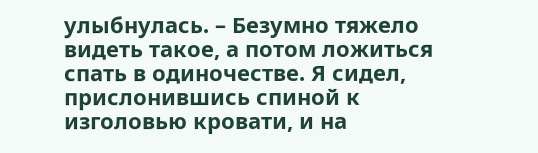улыбнулась. – Безумно тяжело видеть такое, а потом ложиться спать в одиночестве. Я сидел, прислонившись спиной к изголовью кровати, и на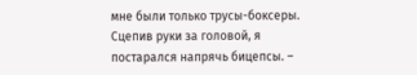мне были только трусы-боксеры. Сцепив руки за головой, я постарался напрячь бицепсы. –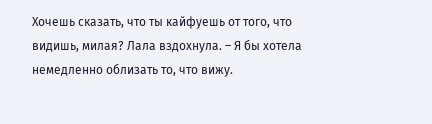Хочешь сказать, что ты кайфуешь от того, что видишь, милая? Лала вздохнула. – Я бы хотела немедленно облизать то, что вижу.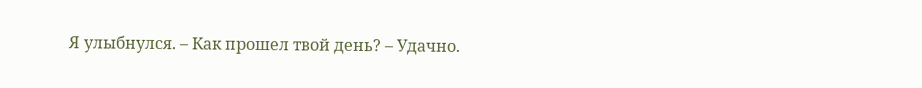Я улыбнулся. – Как прошел твой день? – Удачно.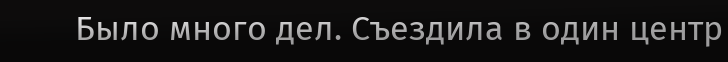Было много дел. Съездила в один центр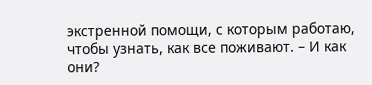экстренной помощи, с которым работаю, чтобы узнать, как все поживают. – И как они?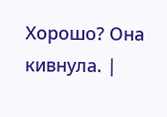Хорошо? Она кивнула. |